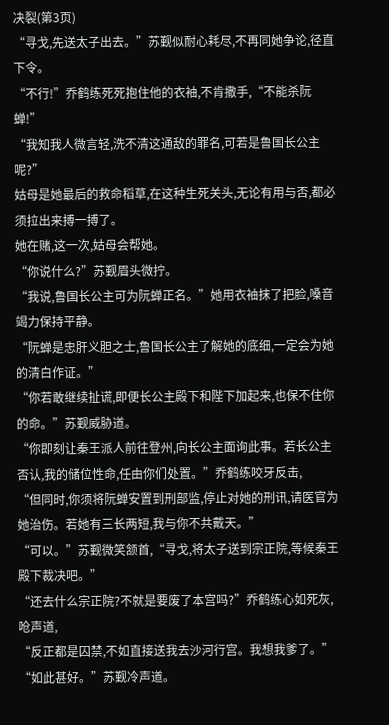决裂(第3页)
“寻戈,先送太子出去。”苏觐似耐心耗尽,不再同她争论,径直下令。
“不行!”乔鹤练死死抱住他的衣袖,不肯撒手,“不能杀阮蝉!”
“我知我人微言轻,洗不清这通敌的罪名,可若是鲁国长公主呢?”
姑母是她最后的救命稻草,在这种生死关头,无论有用与否,都必须拉出来搏一搏了。
她在赌,这一次,姑母会帮她。
“你说什么?”苏觐眉头微拧。
“我说,鲁国长公主可为阮蝉正名。”她用衣袖抹了把脸,嗓音竭力保持平静。
“阮蝉是忠肝义胆之士,鲁国长公主了解她的底细,一定会为她的清白作证。”
“你若敢继续扯谎,即便长公主殿下和陛下加起来,也保不住你的命。”苏觐威胁道。
“你即刻让秦王派人前往登州,向长公主面询此事。若长公主否认,我的储位性命,任由你们处置。”乔鹤练咬牙反击,
“但同时,你须将阮蝉安置到刑部监,停止对她的刑讯,请医官为她治伤。若她有三长两短,我与你不共戴天。”
“可以。”苏觐微笑颔首,“寻戈,将太子送到宗正院,等候秦王殿下裁决吧。”
“还去什么宗正院?不就是要废了本宫吗?”乔鹤练心如死灰,呛声道,
“反正都是囚禁,不如直接送我去沙河行宫。我想我爹了。”
“如此甚好。”苏觐冷声道。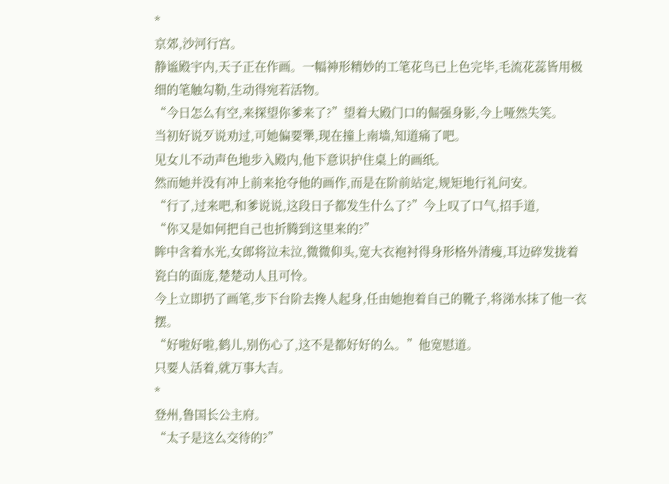*
京郊,沙河行宫。
静谧殿宇内,天子正在作画。一幅神形精妙的工笔花鸟已上色完毕,毛流花蕊皆用极细的笔触勾勒,生动得宛若活物。
“今日怎么有空,来探望你爹来了?”望着大殿门口的倔强身影,今上哑然失笑。
当初好说歹说劝过,可她偏要犟,现在撞上南墙,知道痛了吧。
见女儿不动声色地步入殿内,他下意识护住桌上的画纸。
然而她并没有冲上前来抢夺他的画作,而是在阶前站定,规矩地行礼问安。
“行了,过来吧,和爹说说,这段日子都发生什么了?”今上叹了口气,招手道,
“你又是如何把自己也折腾到这里来的?”
眸中含着水光,女郎将泣未泣,微微仰头,宽大衣袍衬得身形格外清瘦,耳边碎发拢着瓷白的面庞,楚楚动人且可怜。
今上立即扔了画笔,步下台阶去搀人起身,任由她抱着自己的靴子,将涕水抹了他一衣摆。
“好啦好啦,鹤儿,别伤心了,这不是都好好的么。”他宽慰道。
只要人活着,就万事大吉。
*
登州,鲁国长公主府。
“太子是这么交待的?”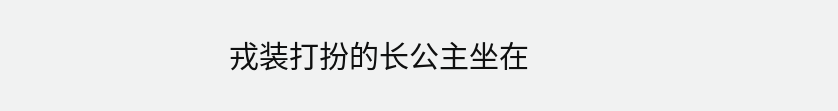戎装打扮的长公主坐在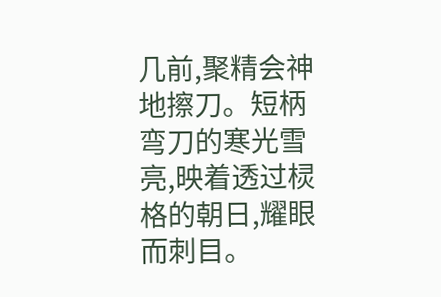几前,聚精会神地擦刀。短柄弯刀的寒光雪亮,映着透过棂格的朝日,耀眼而刺目。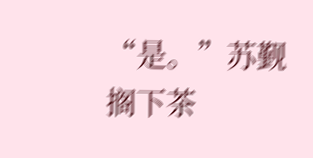“是。”苏觐搁下茶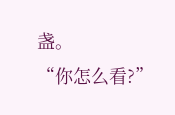盏。
“你怎么看?”